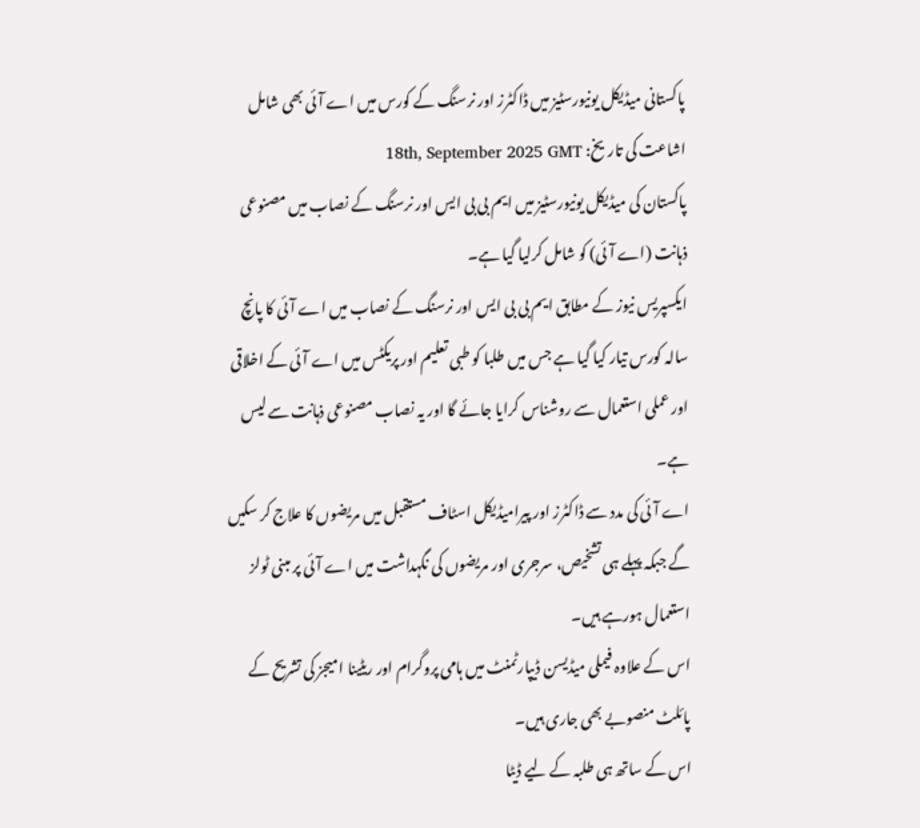پاکستانی میڈیکل یونیورسٹیز میں ڈاکٹرز اور نرسنگ کے کورس میں اے آئی بھی شامل
اشاعت کی تاریخ: 18th, September 2025 GMT
پاکستان کی میڈیکل یونیورسٹیز میں ایم بی بی ایس اور نرسنگ کے نصاب میں مصنوعی ذہانت (اے آئی) کو شامل کرلیا گیا ہے۔
ایکسپریس نیوز کے مطابق ایم بی بی ایس اور نرسنگ کے نصاب میں اے آئی کا پانچ سالہ کورس تیار کیا گیا ہے جس میں طلبا کو طبی تعلیم اور پریکٹس میں اے آئی کے اخلاقی اور عملی استعمال سے روشناس کرایا جائے گا اور یہ نصاب مصنوعی ذہانت سے لیس ہے۔
اے آئی کی مدد سے ڈاکٹرز اور پیرامیڈیکل اسٹاف مستقبل میں مریضوں کا علاج کر سکیں گے جبکہ پہلے ہی تشخیص، سرجری اور مریضوں کی نگہداشت میں اے آئی پر مبنی ٹولز استعمال ہورہے ہیں۔
اس کے علاوہ فیملی میڈیسن ڈیپارٹمنٹ میں ہامی پروگرام اور ریٹینا امیجز کی تشریح کے پائلٹ منصوبے بھی جاری ہیں۔
اس کے ساتھ ہی طلبہ کے لیے ڈیٹا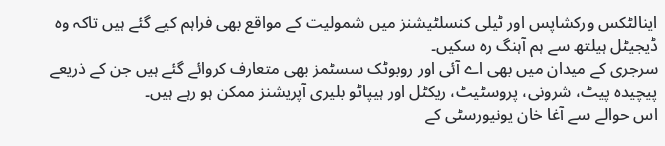اینالٹکس ورکشاپس اور ٹیلی کنسلٹیشنز میں شمولیت کے مواقع بھی فراہم کیے گئے ہیں تاکہ وہ ڈیجیٹل ہیلتھ سے ہم آہنگ رہ سکیں۔
سرجری کے میدان میں بھی اے آئی اور روبوٹک سسٹمز بھی متعارف کروائے گئے ہیں جن کے ذریعے پیچیدہ پیٹ، شرونی، پروسٹیٹ، ریکٹل اور ہیپاٹو بلیری آپریشنز ممکن ہو رہے ہیں۔
اس حوالے سے آغا خان یونیورسٹی کے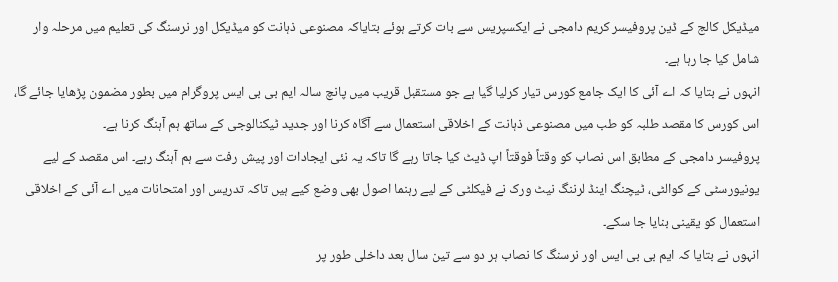میڈیکل کالج کے ڈین پروفیسر کریم دامجی نے ایکسپریس سے بات کرتے ہوئے بتایاکہ مصنوعی ذہانت کو میڈیکل اور نرسنگ کی تعلیم میں مرحلہ وار شامل کیا جا رہا ہے۔
انہوں نے بتایا کہ اے آئی کا ایک جامع کورس تیار کرلیا گیا ہے جو مستقبل قریب میں پانچ سالہ ایم بی بی ایس پروگرام میں بطور مضمون پڑھایا جائے گا، اس کورس کا مقصد طلبہ کو طب میں مصنوعی ذہانت کے اخلاقی استعمال سے آگاہ کرنا اور جدید ٹیکنالوجی کے ساتھ ہم آہنگ کرنا ہے۔
پروفیسر دامجی کے مطابق اس نصاب کو وقتاً فوقتاً اپ ڈیٹ کیا جاتا رہے گا تاکہ یہ نئی ایجادات اور پیش رفت سے ہم آہنگ رہے۔ اس مقصد کے لیے یونیورسٹی کے کوالٹی، ٹیچنگ اینڈ لرننگ نیٹ ورک نے فیکلٹی کے لیے رہنما اصول بھی وضع کیے ہیں تاکہ تدریس اور امتحانات میں اے آئی کے اخلاقی استعمال کو یقینی بنایا جا سکے۔
انہوں نے بتایا کہ ایم بی بی ایس اور نرسنگ کا نصاب ہر دو سے تین سال بعد داخلی طور پر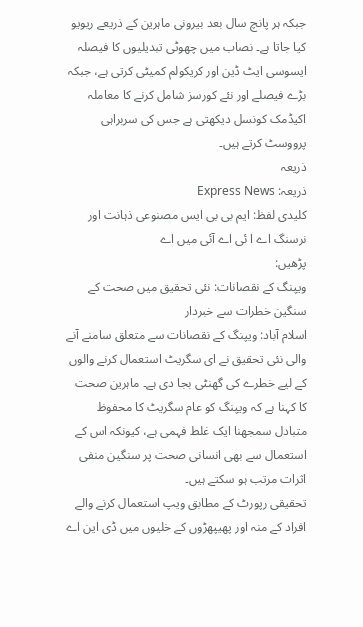جبکہ ہر پانچ سال بعد بیرونی ماہرین کے ذریعے ریویو کیا جاتا ہے۔ نصاب میں چھوٹی تبدیلیوں کا فیصلہ ایسوسی ایٹ ڈین اور کریکولم کمیٹی کرتی ہے، جبکہ بڑے فیصلے اور نئے کورسز شامل کرنے کا معاملہ اکیڈمک کونسل دیکھتی ہے جس کی سربراہی پرووسٹ کرتے ہیں۔
ذریعہ
ذریعہ: Express News
کلیدی لفظ: ایم بی بی ایس مصنوعی ذہانت اور نرسنگ اے ا ئی اے آئی میں اے
پڑھیں:
ویپنگ کے نقصانات: نئی تحقیق میں صحت کے سنگین خطرات سے خبردار
اسلام آباد: ویپنگ کے نقصانات سے متعلق سامنے آنے والی نئی تحقیق نے ای سگریٹ استعمال کرنے والوں کے لیے خطرے کی گھنٹی بجا دی ہے۔ ماہرین صحت کا کہنا ہے کہ ویپنگ کو عام سگریٹ کا محفوظ متبادل سمجھنا ایک غلط فہمی ہے، کیونکہ اس کے استعمال سے بھی انسانی صحت پر سنگین منفی اثرات مرتب ہو سکتے ہیں۔
تحقیقی رپورٹ کے مطابق ویپ استعمال کرنے والے افراد کے منہ اور پھیپھڑوں کے خلیوں میں ڈی این اے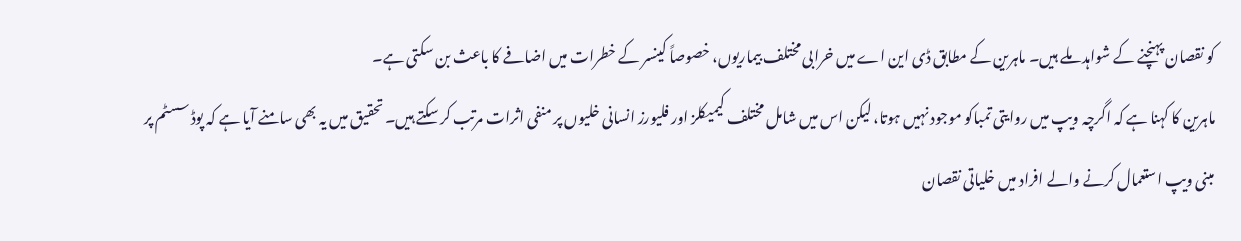کو نقصان پہنچنے کے شواہد ملے ہیں۔ ماہرین کے مطابق ڈی این اے میں خرابی مختلف بیماریوں، خصوصاً کینسر کے خطرات میں اضافے کا باعث بن سکتی ہے۔
ماہرین کا کہنا ہے کہ اگرچہ ویپ میں روایتی تمباکو موجود نہیں ہوتا، لیکن اس میں شامل مختلف کیمیکلز اور فلیورز انسانی خلیوں پر منفی اثرات مرتب کر سکتے ہیں۔ تحقیق میں یہ بھی سامنے آیا ہے کہ پوڈ سسٹم پر مبنی ویپ استعمال کرنے والے افراد میں خلیاتی نقصان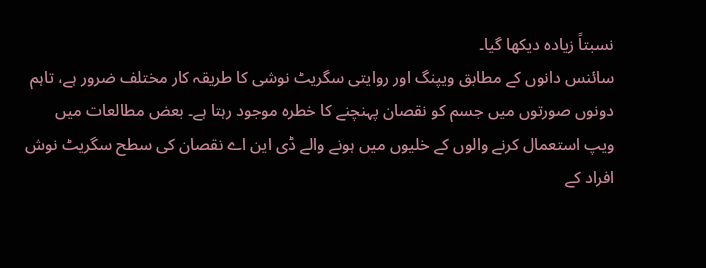نسبتاً زیادہ دیکھا گیا۔
سائنس دانوں کے مطابق ویپنگ اور روایتی سگریٹ نوشی کا طریقہ کار مختلف ضرور ہے، تاہم دونوں صورتوں میں جسم کو نقصان پہنچنے کا خطرہ موجود رہتا ہے۔ بعض مطالعات میں ویپ استعمال کرنے والوں کے خلیوں میں ہونے والے ڈی این اے نقصان کی سطح سگریٹ نوش افراد کے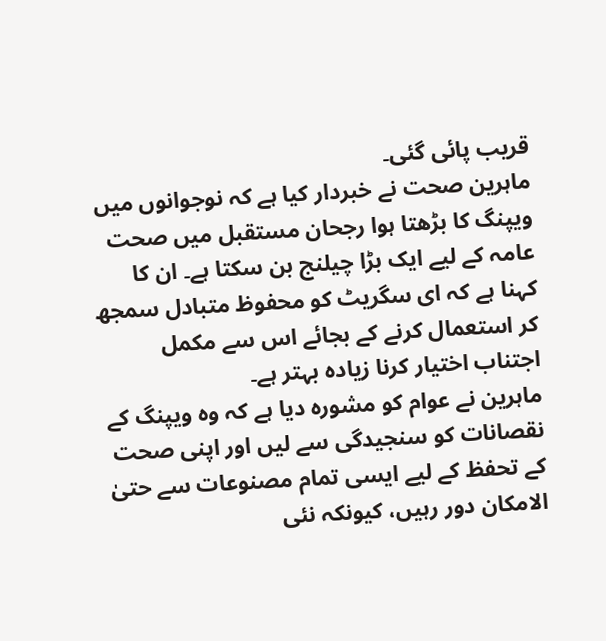قریب پائی گئی۔
ماہرین صحت نے خبردار کیا ہے کہ نوجوانوں میں ویپنگ کا بڑھتا ہوا رجحان مستقبل میں صحت عامہ کے لیے ایک بڑا چیلنج بن سکتا ہے۔ ان کا کہنا ہے کہ ای سگریٹ کو محفوظ متبادل سمجھ کر استعمال کرنے کے بجائے اس سے مکمل اجتناب اختیار کرنا زیادہ بہتر ہے۔
ماہرین نے عوام کو مشورہ دیا ہے کہ وہ ویپنگ کے نقصانات کو سنجیدگی سے لیں اور اپنی صحت کے تحفظ کے لیے ایسی تمام مصنوعات سے حتیٰ الامکان دور رہیں، کیونکہ نئی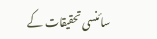سائنسی تحقیقات کے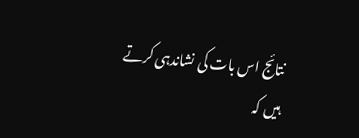نتائج اس بات کی نشاندہی کرتے ہیں کہ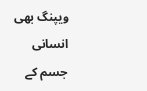ویپنگ بھی انسانی جسم کے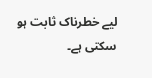لیے خطرناک ثابت ہو سکتی ہے۔